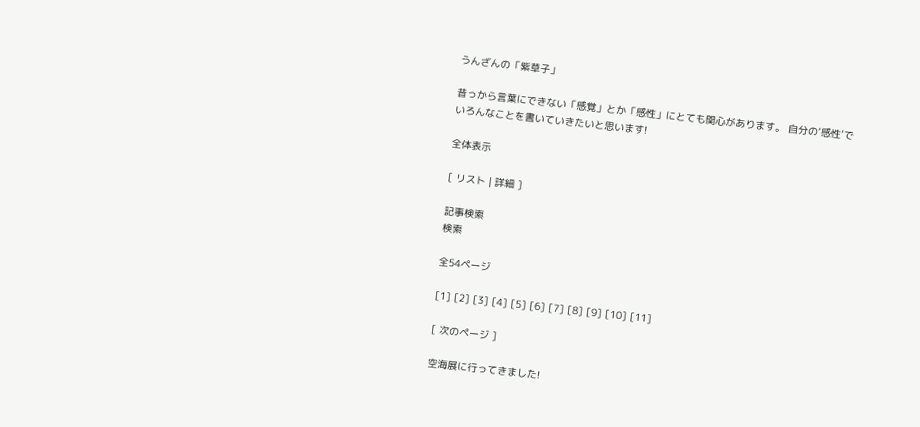うんざんの「紫草子」

昔っから言葉にできない「感覚」とか「感性」にとても関心があります。 自分の‘感性’でいろんなことを書いていきたいと思います!

全体表示

[ リスト | 詳細 ]

記事検索
検索

全54ページ

[1] [2] [3] [4] [5] [6] [7] [8] [9] [10] [11]

[ 次のページ ]

空海展に行ってきました!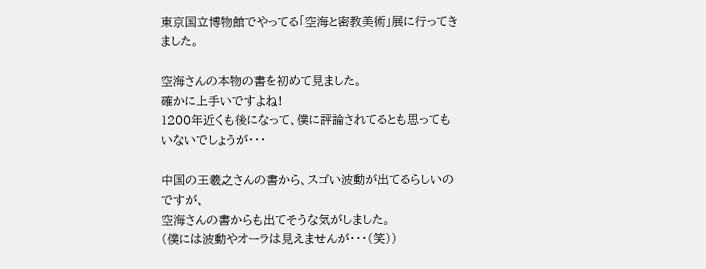東京国立博物館でやってる「空海と密教美術」展に行ってきました。

空海さんの本物の書を初めて見ました。
確かに上手いですよね!
1200年近くも後になって、僕に評論されてるとも思ってもいないでしょうが・・・

中国の王羲之さんの書から、スゴい波動が出てるらしいのですが、
空海さんの書からも出てそうな気がしました。
(僕には波動やオーラは見えませんが・・・(笑))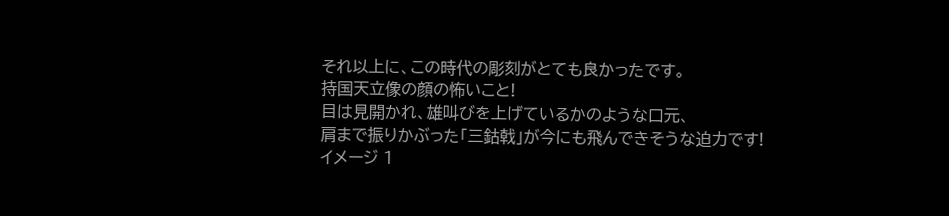それ以上に、この時代の彫刻がとても良かったです。
持国天立像の顔の怖いこと!
目は見開かれ、雄叫びを上げているかのような口元、
肩まで振りかぶった「三鈷戟」が今にも飛んできそうな迫力です!
イメージ 1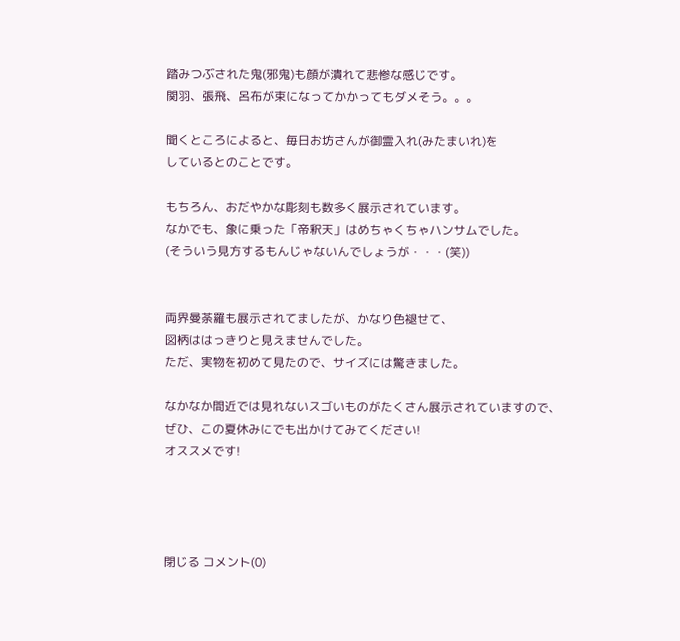踏みつぶされた鬼(邪鬼)も顔が潰れて悲惨な感じです。
関羽、張飛、呂布が束になってかかってもダメそう。。。

聞くところによると、毎日お坊さんが御霊入れ(みたまいれ)を
しているとのことです。

もちろん、おだやかな彫刻も数多く展示されています。
なかでも、象に乗った「帝釈天」はめちゃくちゃハンサムでした。
(そういう見方するもんじゃないんでしょうが・・・(笑))


両界曼荼羅も展示されてましたが、かなり色褪せて、
図柄ははっきりと見えませんでした。
ただ、実物を初めて見たので、サイズには驚きました。

なかなか間近では見れないスゴいものがたくさん展示されていますので、
ぜひ、この夏休みにでも出かけてみてください!
オススメです!




閉じる コメント(0)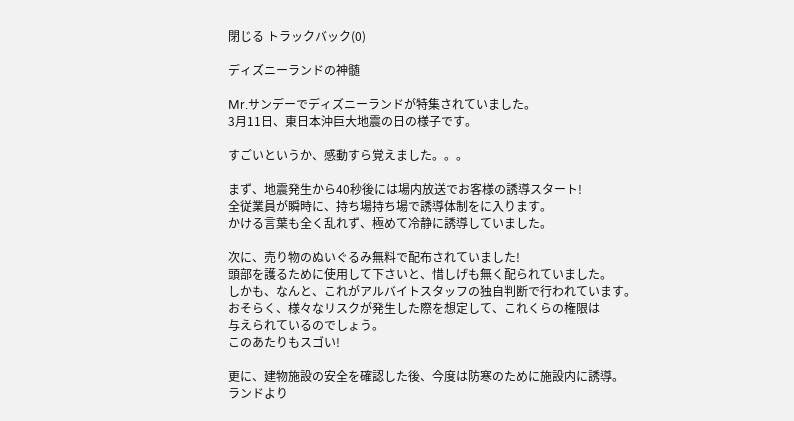閉じる トラックバック(0)

ディズニーランドの神髄

Mr.サンデーでディズニーランドが特集されていました。
3月11日、東日本沖巨大地震の日の様子です。

すごいというか、感動すら覚えました。。。

まず、地震発生から40秒後には場内放送でお客様の誘導スタート!
全従業員が瞬時に、持ち場持ち場で誘導体制をに入ります。
かける言葉も全く乱れず、極めて冷静に誘導していました。

次に、売り物のぬいぐるみ無料で配布されていました!
頭部を護るために使用して下さいと、惜しげも無く配られていました。
しかも、なんと、これがアルバイトスタッフの独自判断で行われています。
おそらく、様々なリスクが発生した際を想定して、これくらの権限は
与えられているのでしょう。
このあたりもスゴい!

更に、建物施設の安全を確認した後、今度は防寒のために施設内に誘導。
ランドより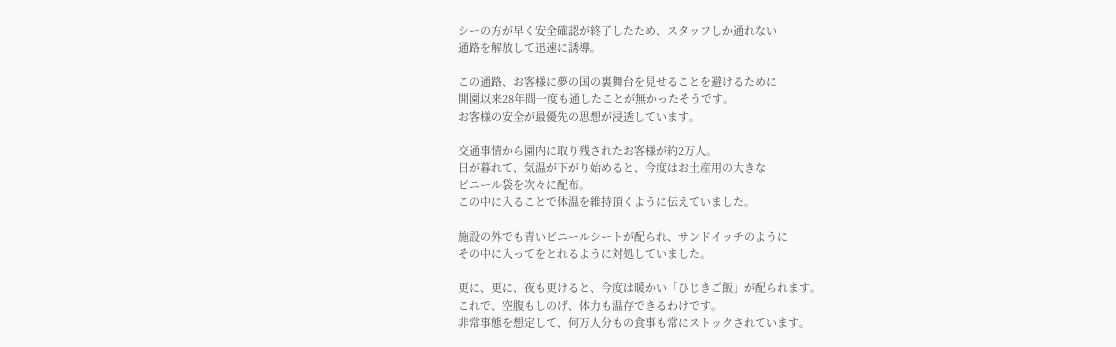シーの方が早く安全確認が終了したため、スタッフしか通れない
通路を解放して迅速に誘導。

この通路、お客様に夢の国の裏舞台を見せることを避けるために
開園以来28年間一度も通したことが無かったそうです。
お客様の安全が最優先の思想が浸透しています。

交通事情から園内に取り残されたお客様が約2万人。
日が暮れて、気温が下がり始めると、今度はお土産用の大きな
ビニール袋を次々に配布。
この中に入ることで体温を維持頂くように伝えていました。

施設の外でも青いビニールシートが配られ、サンドイッチのように
その中に入ってをとれるように対処していました。

更に、更に、夜も更けると、今度は暖かい「ひじきご飯」が配られます。
これで、空腹もしのげ、体力も温存できるわけです。
非常事態を想定して、何万人分もの食事も常にストックされています。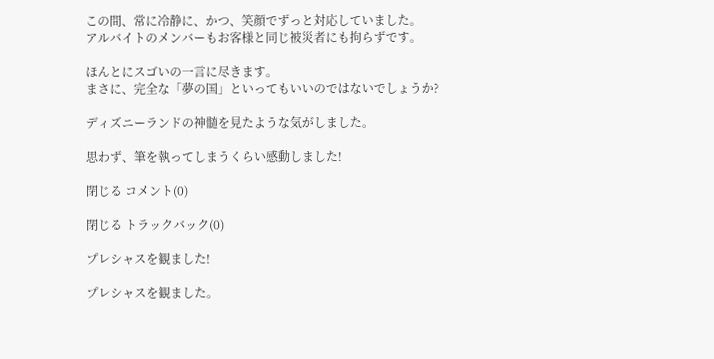この間、常に冷静に、かつ、笑顔でずっと対応していました。
アルバイトのメンバーもお客様と同じ被災者にも拘らずです。

ほんとにスゴいの一言に尽きます。
まさに、完全な「夢の国」といってもいいのではないでしょうか?

ディズニーランドの神髄を見たような気がしました。

思わず、筆を執ってしまうくらい感動しました!

閉じる コメント(0)

閉じる トラックバック(0)

プレシャスを観ました!

プレシャスを観ました。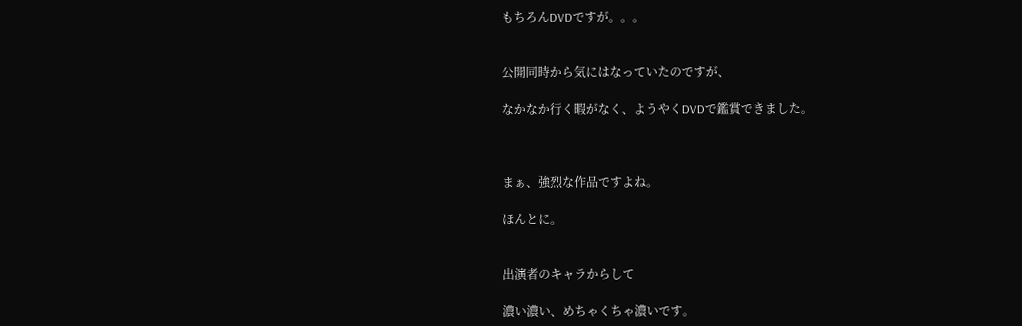もちろんDVDですが。。。


公開同時から気にはなっていたのですが、

なかなか行く暇がなく、ようやくDVDで鑑賞できました。



まぁ、強烈な作品ですよね。

ほんとに。


出演者のキャラからして

濃い濃い、めちゃくちゃ濃いです。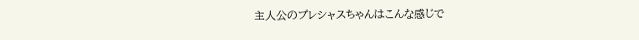主人公のプレシャスちゃんはこんな感じで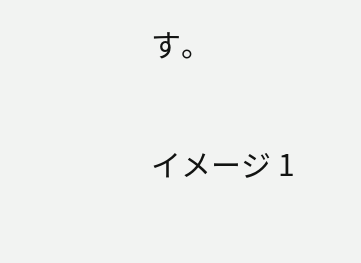す。

イメージ 1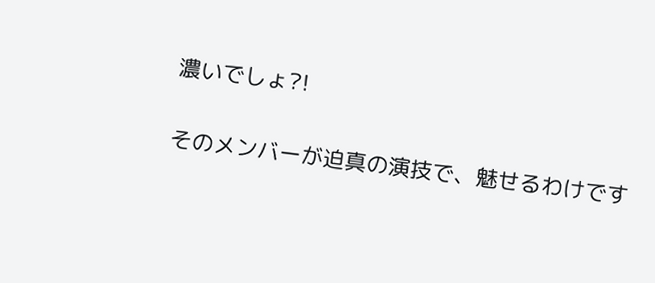濃いでしょ?!


そのメンバーが迫真の演技で、魅せるわけです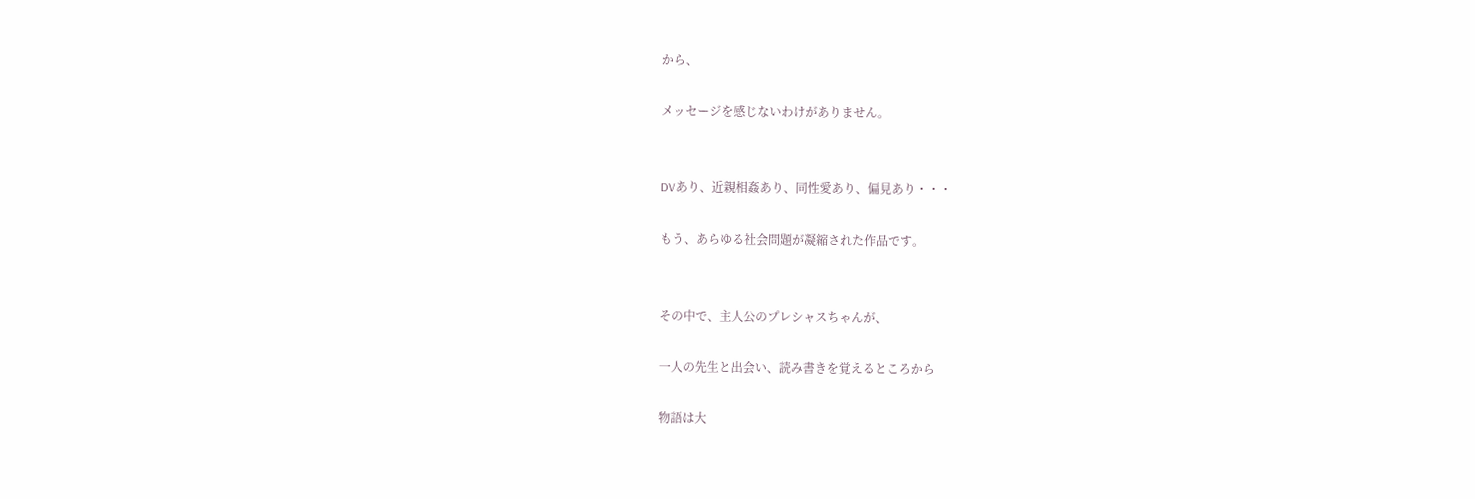から、

メッセージを感じないわけがありません。


DVあり、近親相姦あり、同性愛あり、偏見あり・・・

もう、あらゆる社会問題が凝縮された作品です。


その中で、主人公のプレシャスちゃんが、

一人の先生と出会い、読み書きを覚えるところから

物語は大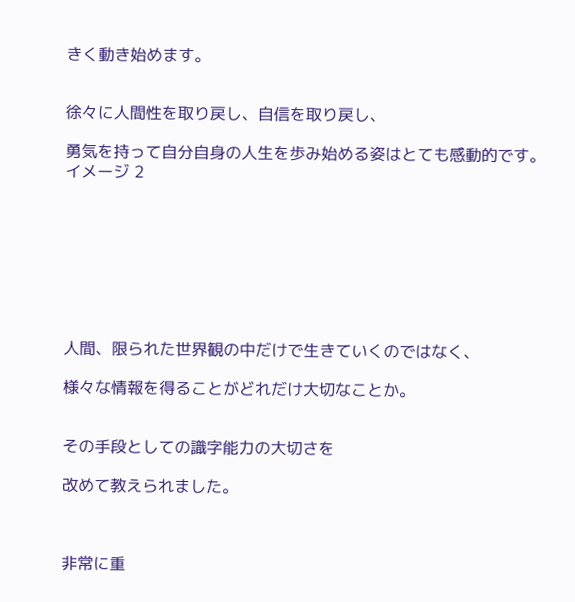きく動き始めます。


徐々に人間性を取り戻し、自信を取り戻し、

勇気を持って自分自身の人生を歩み始める姿はとても感動的です。
イメージ 2








人間、限られた世界観の中だけで生きていくのではなく、

様々な情報を得ることがどれだけ大切なことか。


その手段としての識字能力の大切さを

改めて教えられました。



非常に重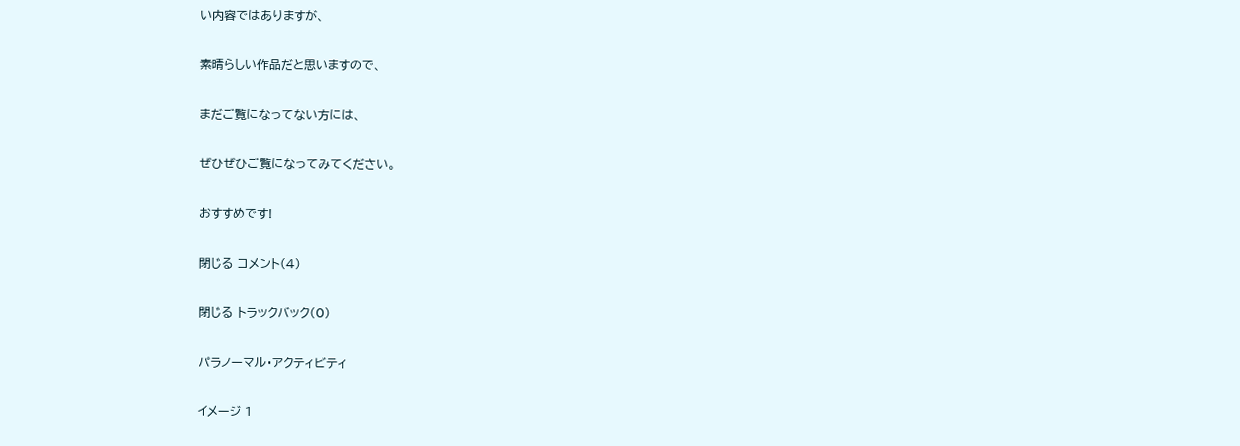い内容ではありますが、

素晴らしい作品だと思いますので、

まだご覧になってない方には、

ぜひぜひご覧になってみてください。

おすすめです!

閉じる コメント(4)

閉じる トラックバック(0)

パラノーマル・アクティビティ

イメージ 1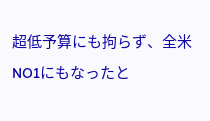超低予算にも拘らず、全米NO1にもなったと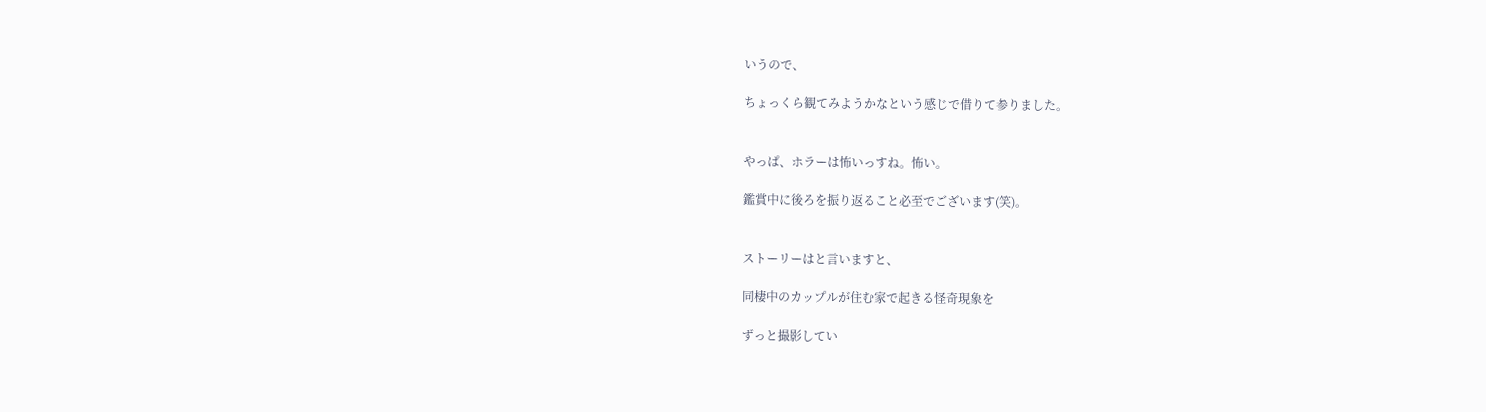いうので、

ちょっくら観てみようかなという感じで借りて参りました。


やっぱ、ホラーは怖いっすね。怖い。

鑑賞中に後ろを振り返ること必至でございます(笑)。


ストーリーはと言いますと、

同棲中のカップルが住む家で起きる怪奇現象を

ずっと撮影してい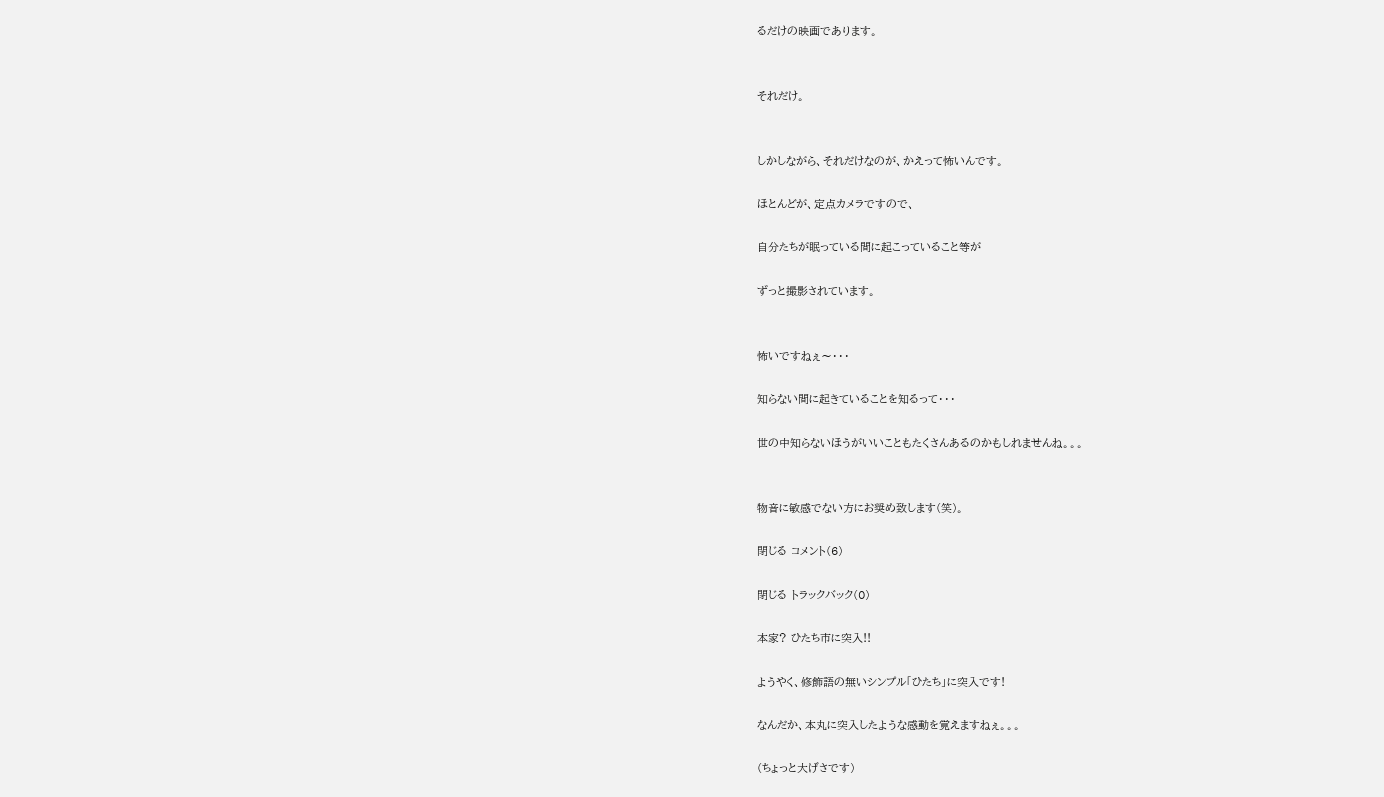るだけの映画であります。


それだけ。


しかしながら、それだけなのが、かえって怖いんです。

ほとんどが、定点カメラですので、

自分たちが眠っている間に起こっていること等が

ずっと撮影されています。


怖いですねぇ〜・・・

知らない間に起きていることを知るって・・・

世の中知らないほうがいいこともたくさんあるのかもしれませんね。。。


物音に敏感でない方にお奨め致します(笑)。

閉じる コメント(6)

閉じる トラックバック(0)

本家? ひたち市に突入!!

ようやく、修飾語の無いシンプル「ひたち」に突入です!

なんだか、本丸に突入したような感動を覚えますねぇ。。。

(ちょっと大げさです)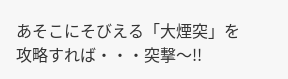あそこにそびえる「大煙突」を攻略すれば・・・突撃〜!!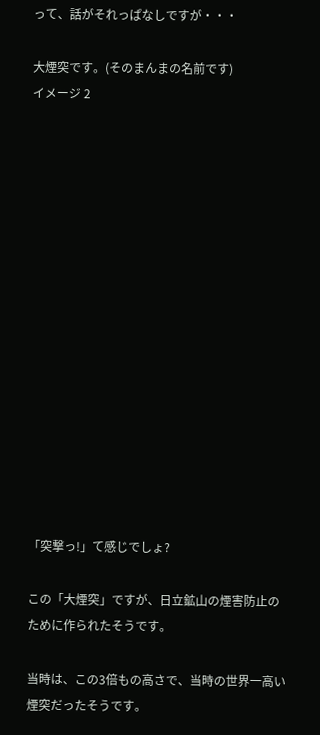って、話がそれっぱなしですが・・・

大煙突です。(そのまんまの名前です)
イメージ 2
















「突撃っ!」て感じでしょ?

この「大煙突」ですが、日立鉱山の煙害防止のために作られたそうです。

当時は、この3倍もの高さで、当時の世界一高い煙突だったそうです。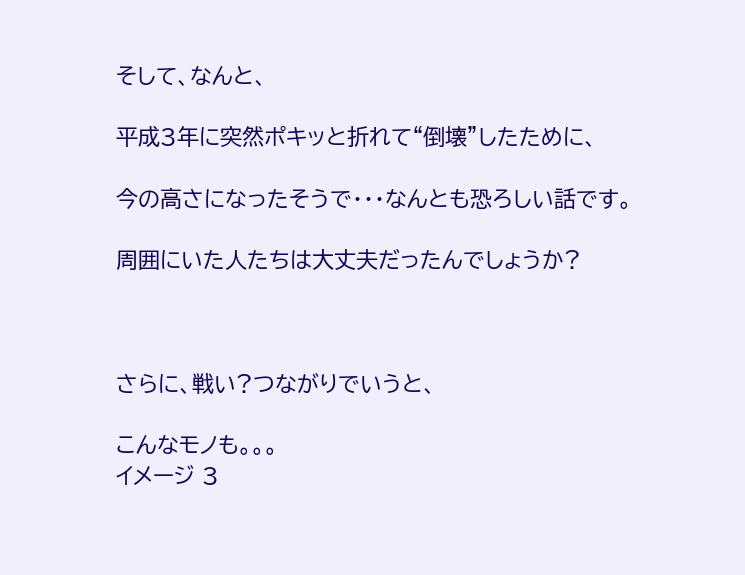そして、なんと、

平成3年に突然ポキッと折れて“倒壊”したために、

今の高さになったそうで・・・なんとも恐ろしい話です。

周囲にいた人たちは大丈夫だったんでしょうか?



さらに、戦い?つながりでいうと、

こんなモノも。。。
イメージ 3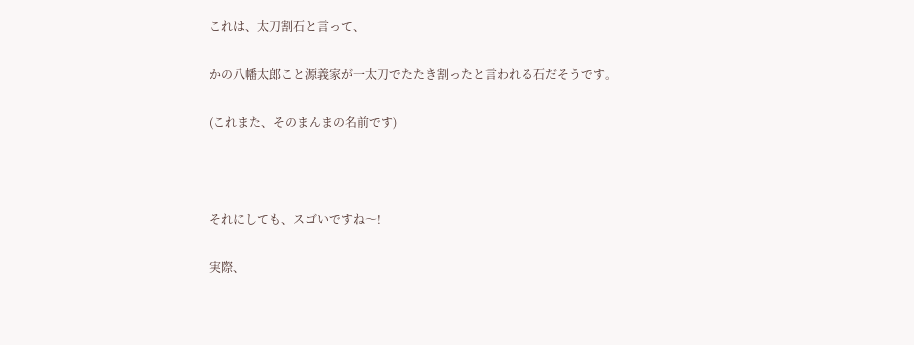これは、太刀割石と言って、

かの八幡太郎こと源義家が一太刀でたたき割ったと言われる石だそうです。

(これまた、そのまんまの名前です)



それにしても、スゴいですね〜!

実際、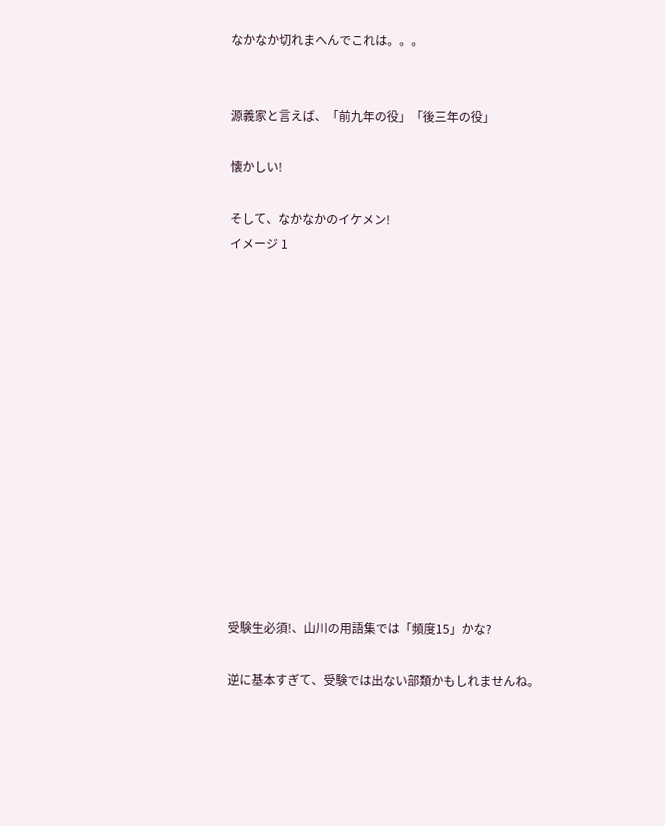なかなか切れまへんでこれは。。。


源義家と言えば、「前九年の役」「後三年の役」

懐かしい!

そして、なかなかのイケメン!
イメージ 1














受験生必須!、山川の用語集では「頻度15」かな?

逆に基本すぎて、受験では出ない部類かもしれませんね。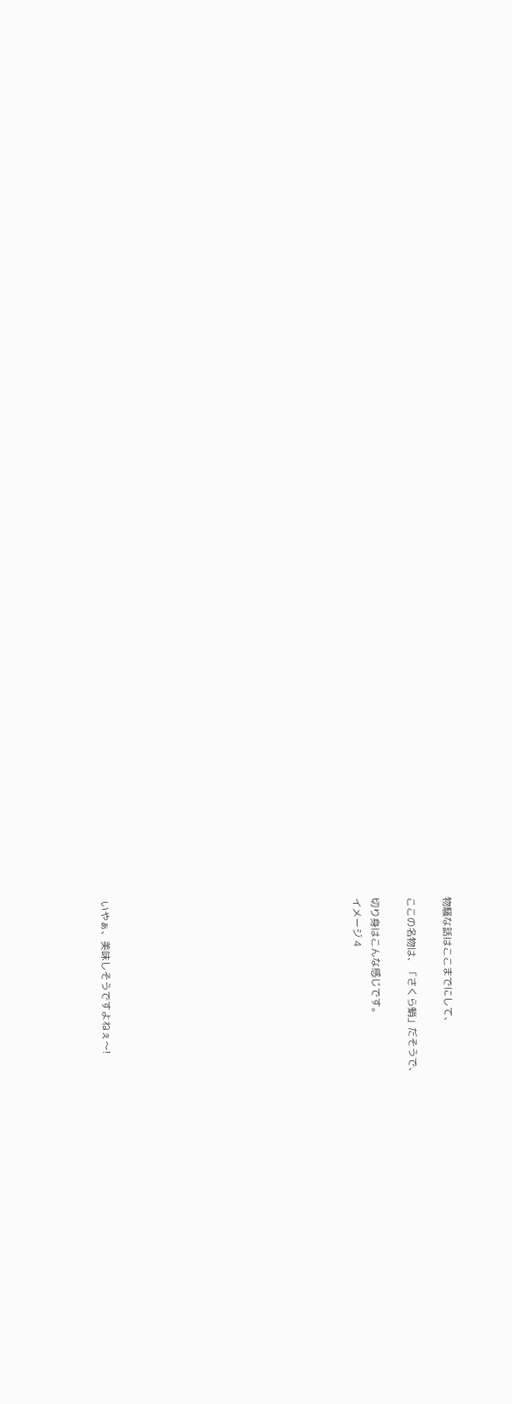物騒な話はここまでにして、

ここの名物は、「さくら蛸」だそうで、

切り身はこんな感じです。
イメージ 4













いやぁ、美味しそうですよねぇ〜!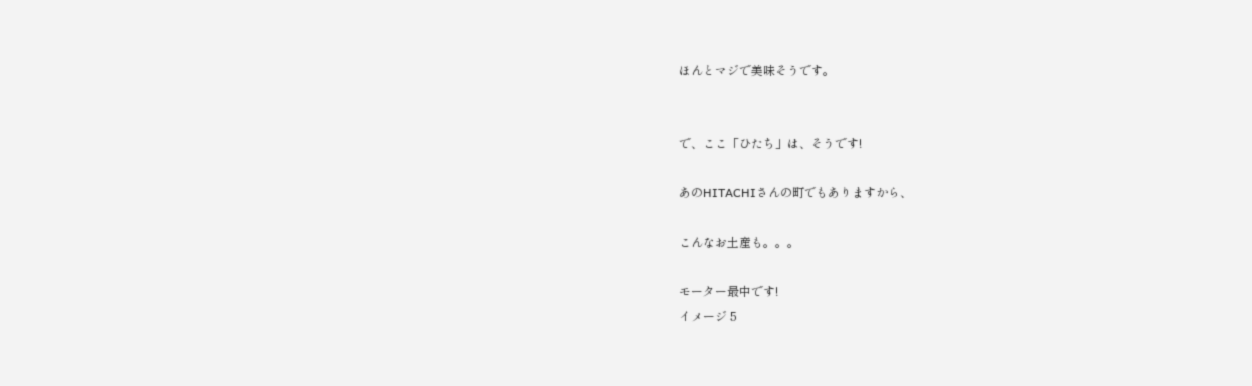ほんとマジで美味そうです。


で、ここ「ひたち」は、そうです!

あのHITACHIさんの町でもありますから、

こんなお土産も。。。

モーター最中です!
イメージ 5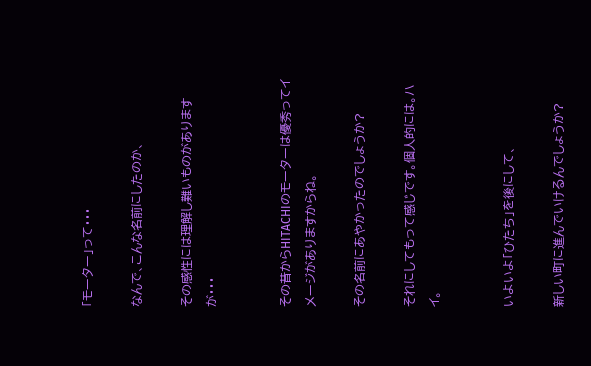「モーター」って・・・

なんで、こんな名前にしたのか、

その感性には理解し難いものがありますが・・・


その昔からHITACHIのモーターは優秀ってイメージがありますからね。

その名前にあやかったのでしょうか?

それにしてもって感じです。個人的には。ハイ。


いよいよ「ひたち」を後にして、

新しい町に進んでいけるんでしょうか?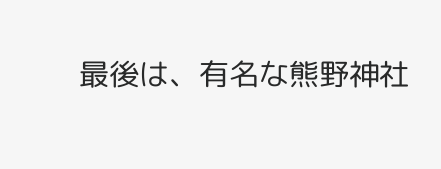最後は、有名な熊野神社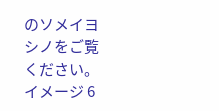のソメイヨシノをご覧ください。
イメージ 6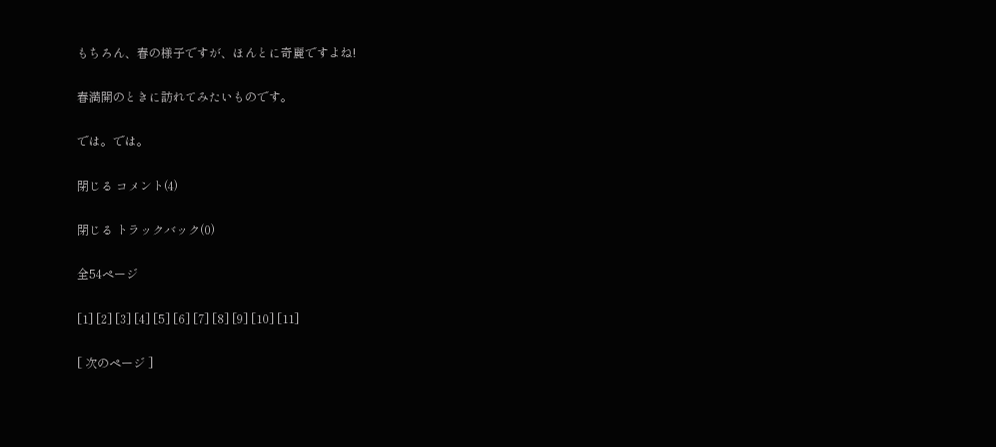もちろん、春の様子ですが、ほんとに奇麗ですよね!

春満開のときに訪れてみたいものです。

では。では。

閉じる コメント(4)

閉じる トラックバック(0)

全54ページ

[1] [2] [3] [4] [5] [6] [7] [8] [9] [10] [11]

[ 次のページ ]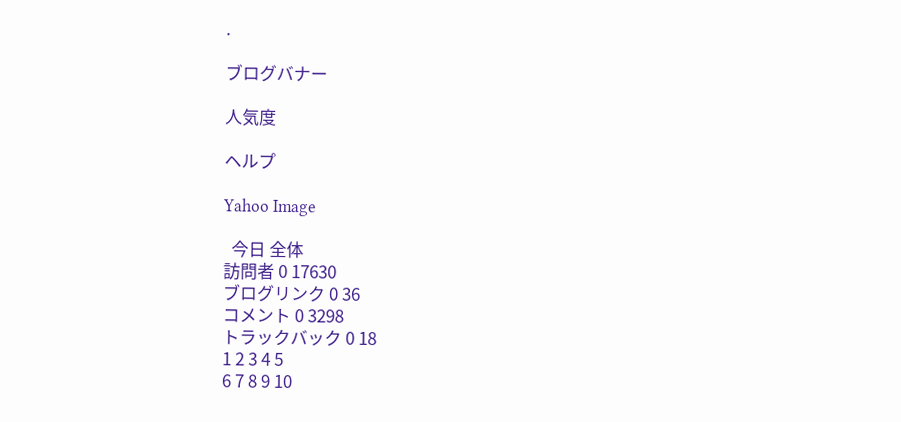.

ブログバナー

人気度

ヘルプ

Yahoo Image

  今日 全体
訪問者 0 17630
ブログリンク 0 36
コメント 0 3298
トラックバック 0 18
1 2 3 4 5
6 7 8 9 10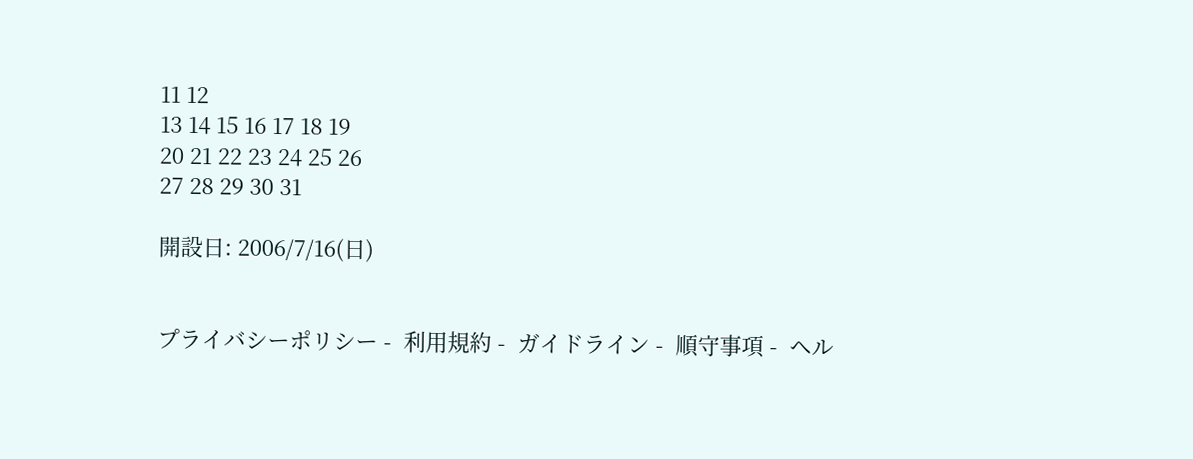11 12
13 14 15 16 17 18 19
20 21 22 23 24 25 26
27 28 29 30 31

開設日: 2006/7/16(日)


プライバシーポリシー -  利用規約 -  ガイドライン -  順守事項 -  ヘル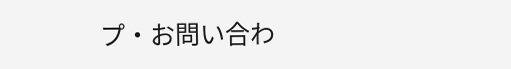プ・お問い合わ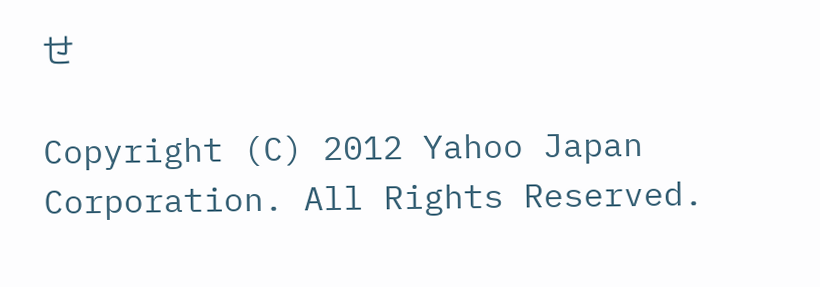せ

Copyright (C) 2012 Yahoo Japan Corporation. All Rights Reserved.